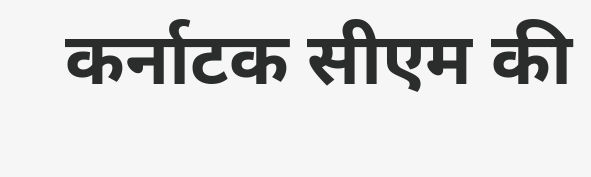कर्नाटक सीएम की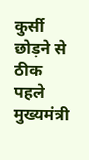कुर्सी छोड़ने से ठीक पहले मुख्यमंत्री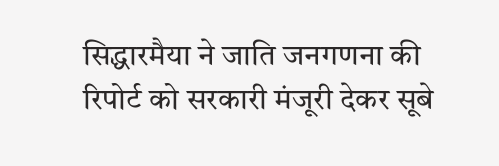सिद्धारमैया ने जाति जनगणना की रिपोर्ट को सरकारी मंजूरी देकर सूबे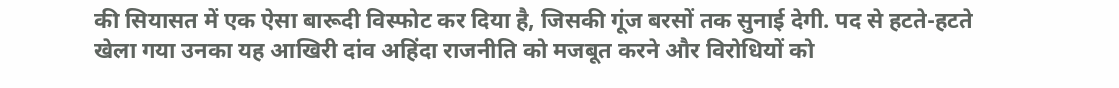की सियासत में एक ऐसा बारूदी विस्फोट कर दिया है, जिसकी गूंज बरसों तक सुनाई देगी. पद से हटते-हटते खेला गया उनका यह आखिरी दांव अहिंदा राजनीति को मजबूत करने और विरोधियों को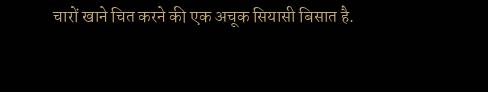चारों खाने चित करने की एक अचूक सियासी बिसात है.